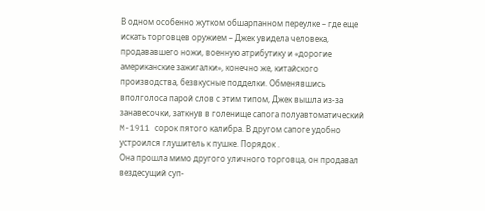В одном особенно жутком обшарпанном переулке – где еще искать торговцев оружием – Джек увидела человека, продававшего ножи, военную атрибутику и «дорогие американские зажигалки», конечно же, китайского производства, безвкусные подделки. Обменявшись вполголоса парой слов с этим типом, Джек вышла из-за занавесочки, заткнув в голенище сапога полуавтоматический M-1911 сорок пятого калибра. В другом сапоге удобно устроился глушитель к пушке. Порядок .
Она прошла мимо другого уличного торговца, он продавал вездесущий суп-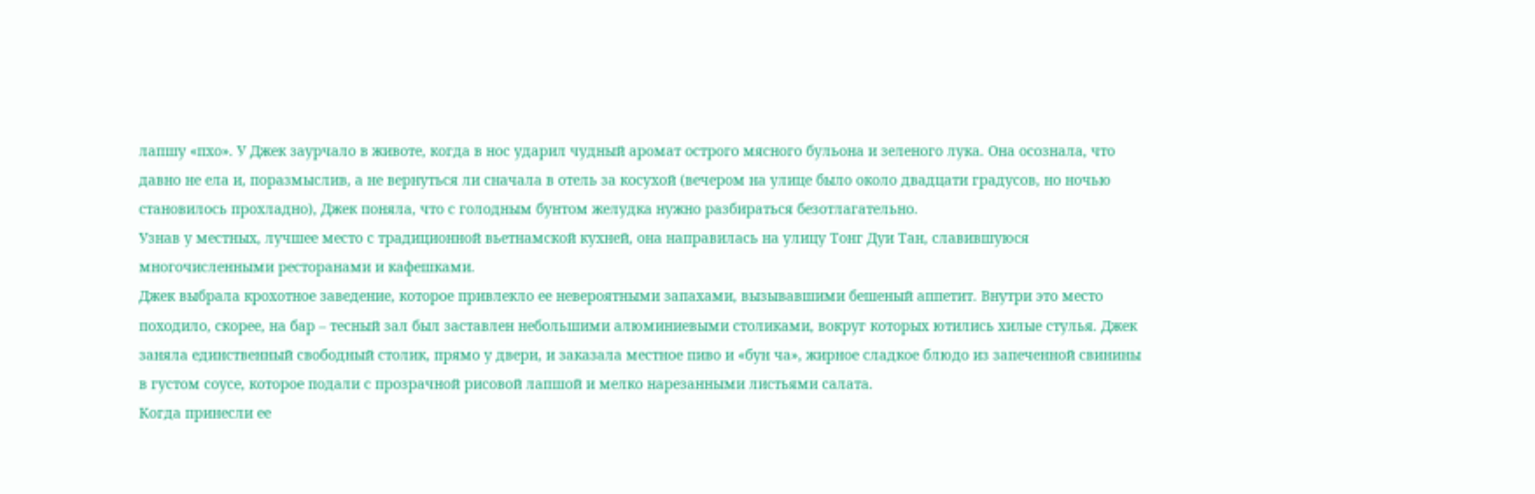лапшу «пхо». У Джек заурчало в животе, когда в нос ударил чудный аромат острого мясного бульона и зеленого лука. Она осознала, что давно не ела и, поразмыслив, а не вернуться ли сначала в отель за косухой (вечером на улице было около двадцати градусов, но ночью становилось прохладно), Джек поняла, что с голодным бунтом желудка нужно разбираться безотлагательно.
Узнав у местных, лучшее место с традиционной вьетнамской кухней, она направилась на улицу Тонг Дуи Тан, славившуюся многочисленными ресторанами и кафешками.
Джек выбрала крохотное заведение, которое привлекло ее невероятными запахами, вызывавшими бешеный аппетит. Внутри это место походило, скорее, на бар – тесный зал был заставлен небольшими алюминиевыми столиками, вокруг которых ютились хилые стулья. Джек заняла единственный свободный столик, прямо у двери, и заказала местное пиво и «бун ча», жирное сладкое блюдо из запеченной свинины в густом соусе, которое подали с прозрачной рисовой лапшой и мелко нарезанными листьями салата.
Когда принесли ее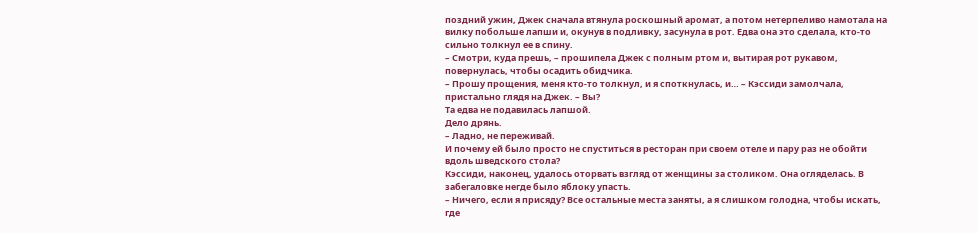поздний ужин, Джек сначала втянула роскошный аромат, а потом нетерпеливо намотала на вилку побольше лапши и, окунув в подливку, засунула в рот. Едва она это сделала, кто-то сильно толкнул ее в спину.
– Смотри, куда прешь, – прошипела Джек с полным ртом и, вытирая рот рукавом, повернулась, чтобы осадить обидчика.
– Прошу прощения, меня кто-то толкнул, и я споткнулась, и… – Кэссиди замолчала, пристально глядя на Джек. – Вы?
Та едва не подавилась лапшой.
Дело дрянь.
– Ладно, не переживай.
И почему ей было просто не спуститься в ресторан при своем отеле и пару раз не обойти вдоль шведского стола?
Кэссиди, наконец, удалось оторвать взгляд от женщины за столиком. Она огляделась. В забегаловке негде было яблоку упасть.
– Ничего, если я присяду? Все остальные места заняты, а я слишком голодна, чтобы искать, где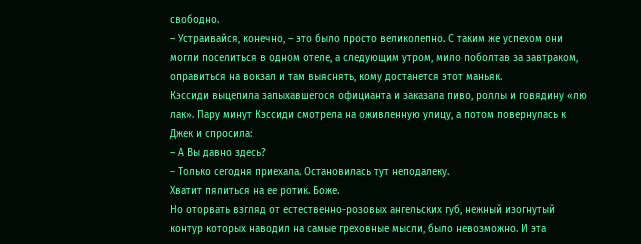свободно.
– Устраивайся, конечно, – это было просто великолепно. С таким же успехом они могли поселиться в одном отеле, а следующим утром, мило поболтав за завтраком, оправиться на вокзал и там выяснять, кому достанется этот маньяк.
Кэссиди выцепила запыхавшегося официанта и заказала пиво, роллы и говядину «лю лак». Пару минут Кэссиди смотрела на оживленную улицу, а потом повернулась к Джек и спросила:
– А Вы давно здесь?
– Только сегодня приехала. Остановилась тут неподалеку.
Хватит пялиться на ее ротик. Боже.
Но оторвать взгляд от естественно-розовых ангельских губ, нежный изогнутый контур которых наводил на самые греховные мысли, было невозможно. И эта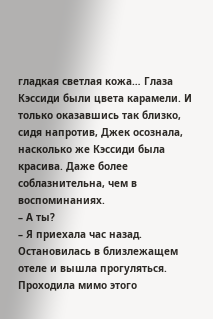гладкая светлая кожа… Глаза Кэссиди были цвета карамели. И только оказавшись так близко, сидя напротив, Джек осознала, насколько же Кэссиди была красива. Даже более соблазнительна, чем в воспоминаниях.
– А ты?
– Я приехала час назад. Остановилась в близлежащем отеле и вышла прогуляться. Проходила мимо этого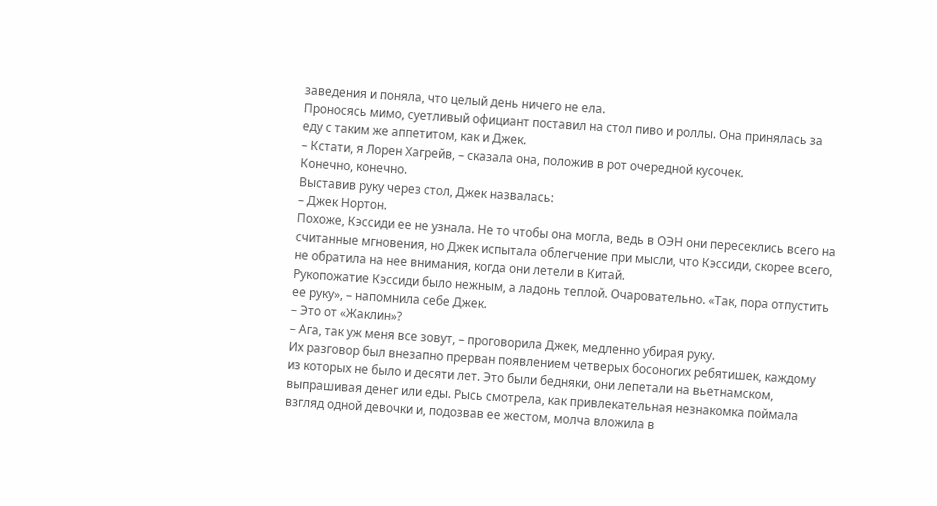заведения и поняла, что целый день ничего не ела.
Проносясь мимо, суетливый официант поставил на стол пиво и роллы. Она принялась за еду с таким же аппетитом, как и Джек.
– Кстати, я Лорен Хагрейв, – сказала она, положив в рот очередной кусочек.
Конечно, конечно.
Выставив руку через стол, Джек назвалась:
– Джек Нортон.
Похоже, Кэссиди ее не узнала. Не то чтобы она могла, ведь в ОЭН они пересеклись всего на считанные мгновения, но Джек испытала облегчение при мысли, что Кэссиди, скорее всего, не обратила на нее внимания, когда они летели в Китай.
Рукопожатие Кэссиди было нежным, а ладонь теплой. Очаровательно. «Так, пора отпустить ее руку», – напомнила себе Джек.
– Это от «Жаклин»?
– Ага, так уж меня все зовут, – проговорила Джек, медленно убирая руку.
Их разговор был внезапно прерван появлением четверых босоногих ребятишек, каждому из которых не было и десяти лет. Это были бедняки, они лепетали на вьетнамском, выпрашивая денег или еды. Рысь смотрела, как привлекательная незнакомка поймала взгляд одной девочки и, подозвав ее жестом, молча вложила в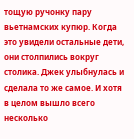тощую ручонку пару вьетнамских купюр. Когда это увидели остальные дети, они столпились вокруг столика. Джек улыбнулась и сделала то же самое. И хотя в целом вышло всего несколько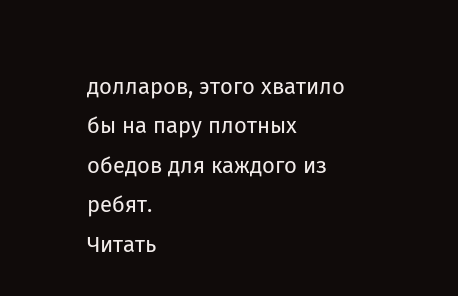долларов, этого хватило бы на пару плотных обедов для каждого из ребят.
Читать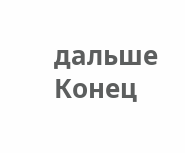дальше
Конец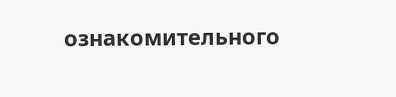ознакомительного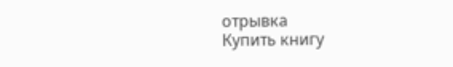отрывка
Купить книгу